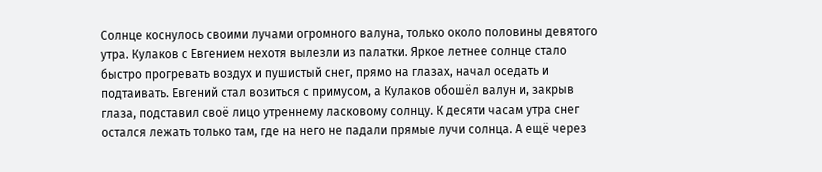Солнце коснулось своими лучами огромного валуна, только около половины девятого утра. Кулаков с Евгением нехотя вылезли из палатки. Яркое летнее солнце стало быстро прогревать воздух и пушистый снег, прямо на глазах, начал оседать и подтаивать. Евгений стал возиться с примусом, а Кулаков обошёл валун и, закрыв глаза, подставил своё лицо утреннему ласковому солнцу. К десяти часам утра снег остался лежать только там, где на него не падали прямые лучи солнца. А ещё через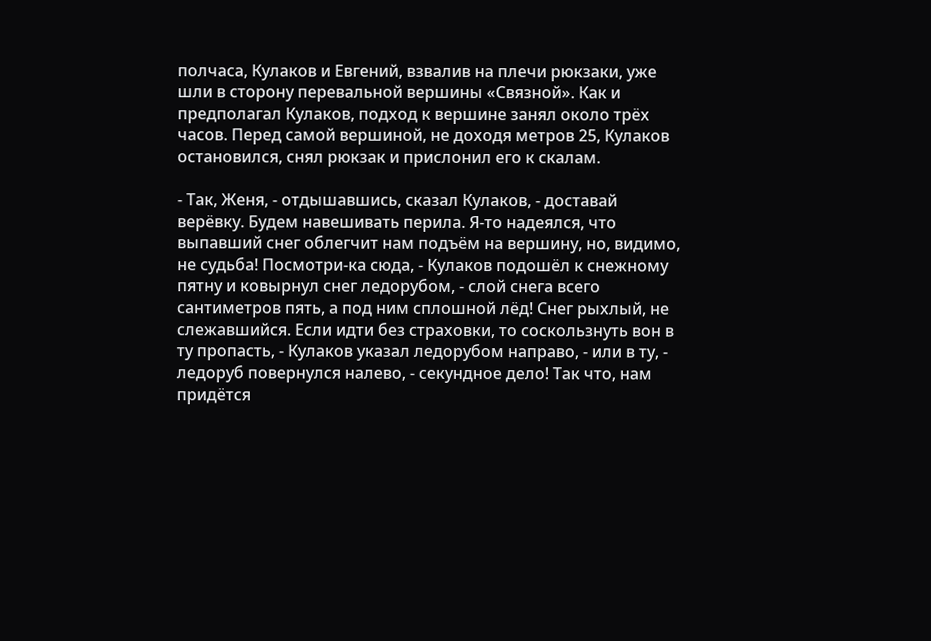полчаса, Кулаков и Евгений, взвалив на плечи рюкзаки, уже шли в сторону перевальной вершины «Связной». Как и предполагал Кулаков, подход к вершине занял около трёх часов. Перед самой вершиной, не доходя метров 25, Кулаков остановился, снял рюкзак и прислонил его к скалам.

- Так, Женя, - отдышавшись, сказал Кулаков, - доставай верёвку. Будем навешивать перила. Я-то надеялся, что выпавший снег облегчит нам подъём на вершину, но, видимо, не судьба! Посмотри-ка сюда, - Кулаков подошёл к снежному пятну и ковырнул снег ледорубом, - слой снега всего сантиметров пять, а под ним сплошной лёд! Снег рыхлый, не слежавшийся. Если идти без страховки, то соскользнуть вон в ту пропасть, - Кулаков указал ледорубом направо, - или в ту, - ледоруб повернулся налево, - секундное дело! Так что, нам придётся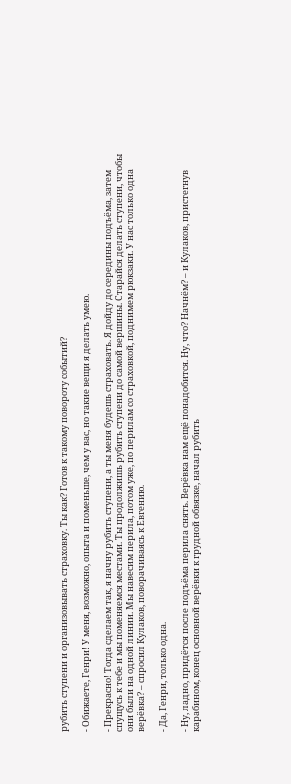рубить ступени и организовывать страховку. Ты как? Готов к такому повороту событий?

- Обижаете, Генри! У меня, возможно, опыта и поменьше, чем у вас, но такие вещи я делать умею.

- Прекрасно! Тогда сделаем так, я начну рубить ступени, а ты меня будешь страховать. Я дойду до середины подъёма, затем спущусь к тебе и мы поменяемся местами. Ты продолжишь рубить ступени до самой вершины. Старайся делать ступени, чтобы они были на одной линии. Мы навесим перила, потом уже, по перилам со страховкой, поднимем рюкзаки. У нас только одна верёвка? – спросил Кулаков, поворачиваясь к Евгению.

- Да, Генри, только одна.

- Ну, ладно, придётся после подъёма перила снять. Верёвка нам ещё понадобится. Ну, что? Начнём? – и Кулаков, пристегнув карабином, конец основной верёвки к грудной обвязке, начал рубить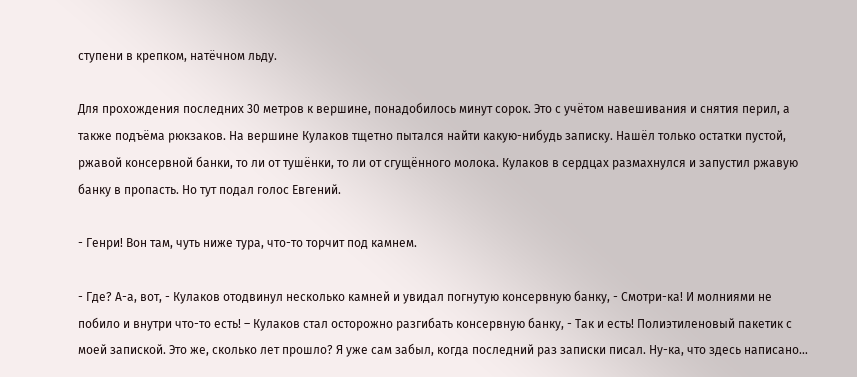ступени в крепком, натёчном льду.

Для прохождения последних 30 метров к вершине, понадобилось минут сорок. Это с учётом навешивания и снятия перил, а также подъёма рюкзаков. На вершине Кулаков тщетно пытался найти какую-нибудь записку. Нашёл только остатки пустой, ржавой консервной банки, то ли от тушёнки, то ли от сгущённого молока. Кулаков в сердцах размахнулся и запустил ржавую банку в пропасть. Но тут подал голос Евгений.

- Генри! Вон там, чуть ниже тура, что-то торчит под камнем.

- Где? А-а, вот, - Кулаков отодвинул несколько камней и увидал погнутую консервную банку, - Смотри-ка! И молниями не побило и внутри что-то есть! – Кулаков стал осторожно разгибать консервную банку, - Так и есть! Полиэтиленовый пакетик с моей запиской. Это же, сколько лет прошло? Я уже сам забыл, когда последний раз записки писал. Ну-ка, что здесь написано…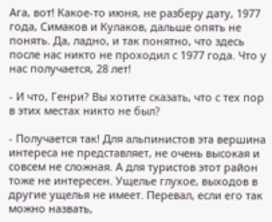Ага, вот! Какое-то июня, не разберу дату, 1977 года, Симаков и Кулаков, дальше опять не понять. Да, ладно, и так понятно, что здесь после нас никто не проходил с 1977 года. Что у нас получается, 28 лет!

- И что, Генри? Вы хотите сказать, что с тех пор в этих местах никто не был?

- Получается так! Для альпинистов эта вершина интереса не представляет, не очень высокая и совсем не сложная. А для туристов этот район тоже не интересен. Ущелье глухое, выходов в другие ущелья не имеет. Перевал, если его так можно назвать,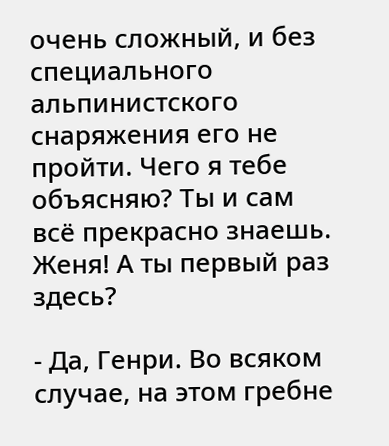очень сложный, и без специального альпинистского снаряжения его не пройти. Чего я тебе объясняю? Ты и сам всё прекрасно знаешь. Женя! А ты первый раз здесь?

- Да, Генри. Во всяком случае, на этом гребне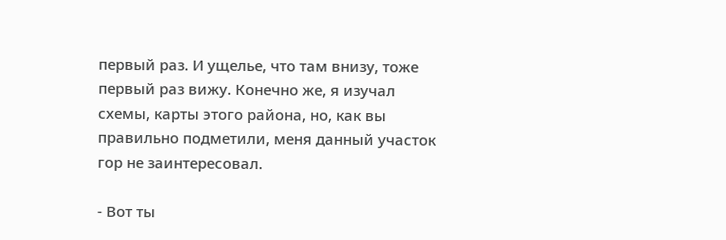первый раз. И ущелье, что там внизу, тоже первый раз вижу. Конечно же, я изучал схемы, карты этого района, но, как вы правильно подметили, меня данный участок гор не заинтересовал.

- Вот ты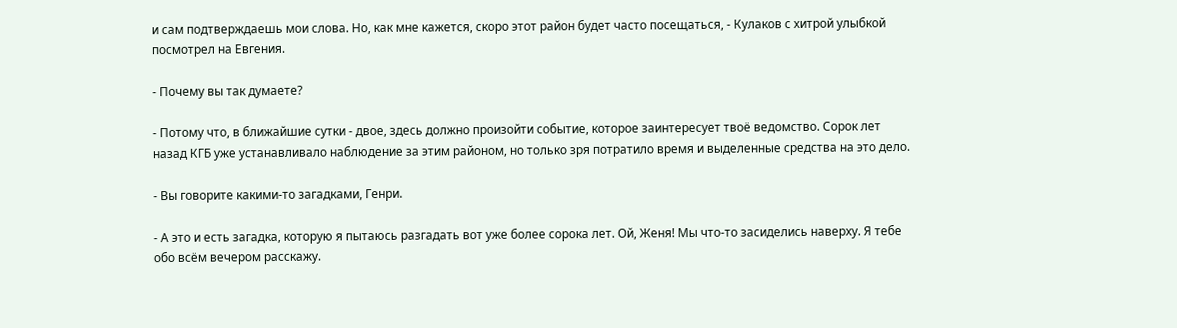и сам подтверждаешь мои слова. Но, как мне кажется, скоро этот район будет часто посещаться, - Кулаков с хитрой улыбкой посмотрел на Евгения.

- Почему вы так думаете?

- Потому что, в ближайшие сутки - двое, здесь должно произойти событие, которое заинтересует твоё ведомство. Сорок лет назад КГБ уже устанавливало наблюдение за этим районом, но только зря потратило время и выделенные средства на это дело.

- Вы говорите какими-то загадками, Генри.

- А это и есть загадка, которую я пытаюсь разгадать вот уже более сорока лет. Ой, Женя! Мы что-то засиделись наверху. Я тебе обо всём вечером расскажу.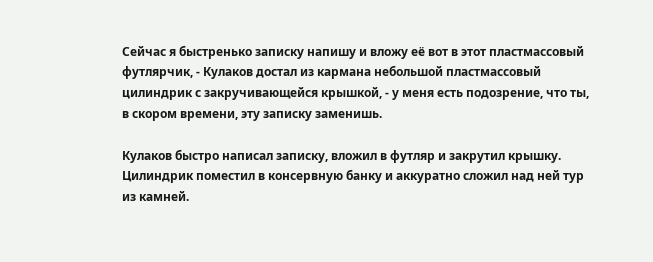Сейчас я быстренько записку напишу и вложу её вот в этот пластмассовый футлярчик, - Кулаков достал из кармана небольшой пластмассовый цилиндрик с закручивающейся крышкой, - у меня есть подозрение, что ты, в скором времени, эту записку заменишь.

Кулаков быстро написал записку, вложил в футляр и закрутил крышку. Цилиндрик поместил в консервную банку и аккуратно сложил над ней тур из камней.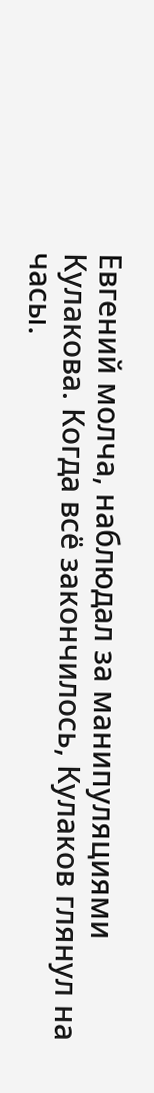Евгений молча, наблюдал за манипуляциями Кулакова. Когда всё закончилось, Кулаков глянул на часы.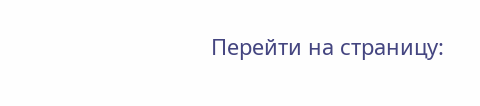Перейти на страницу: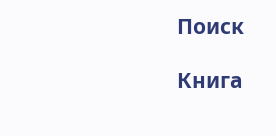Поиск

Книга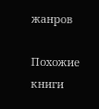жанров

Похожие книги